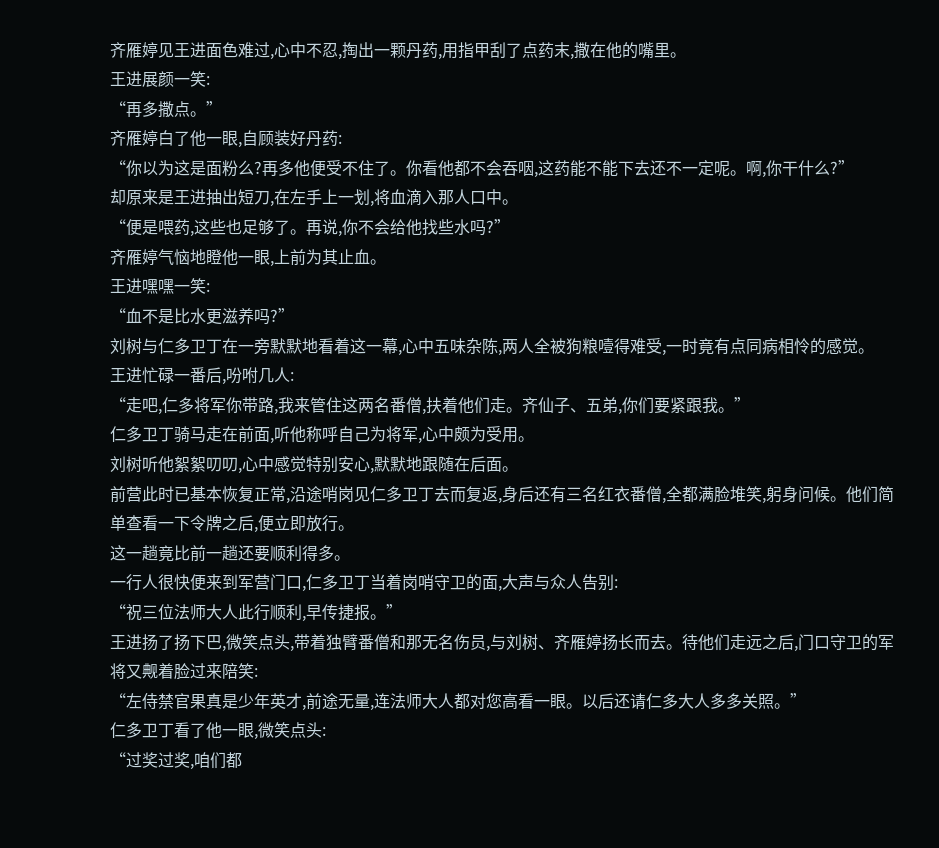齐雁婷见王进面色难过,心中不忍,掏出一颗丹药,用指甲刮了点药末,撒在他的嘴里。
王进展颜一笑:
“再多撒点。”
齐雁婷白了他一眼,自顾装好丹药:
“你以为这是面粉么?再多他便受不住了。你看他都不会吞咽,这药能不能下去还不一定呢。啊,你干什么?”
却原来是王进抽出短刀,在左手上一划,将血滴入那人口中。
“便是喂药,这些也足够了。再说,你不会给他找些水吗?”
齐雁婷气恼地瞪他一眼,上前为其止血。
王进嘿嘿一笑:
“血不是比水更滋养吗?”
刘树与仁多卫丁在一旁默默地看着这一幕,心中五味杂陈,两人全被狗粮噎得难受,一时竟有点同病相怜的感觉。
王进忙碌一番后,吩咐几人:
“走吧,仁多将军你带路,我来管住这两名番僧,扶着他们走。齐仙子、五弟,你们要紧跟我。”
仁多卫丁骑马走在前面,听他称呼自己为将军,心中颇为受用。
刘树听他絮絮叨叨,心中感觉特别安心,默默地跟随在后面。
前营此时已基本恢复正常,沿途哨岗见仁多卫丁去而复返,身后还有三名红衣番僧,全都满脸堆笑,躬身问候。他们简单查看一下令牌之后,便立即放行。
这一趟竟比前一趟还要顺利得多。
一行人很快便来到军营门口,仁多卫丁当着岗哨守卫的面,大声与众人告别:
“祝三位法师大人此行顺利,早传捷报。”
王进扬了扬下巴,微笑点头,带着独臂番僧和那无名伤员,与刘树、齐雁婷扬长而去。待他们走远之后,门口守卫的军将又觍着脸过来陪笑:
“左侍禁官果真是少年英才,前途无量,连法师大人都对您高看一眼。以后还请仁多大人多多关照。”
仁多卫丁看了他一眼,微笑点头:
“过奖过奖,咱们都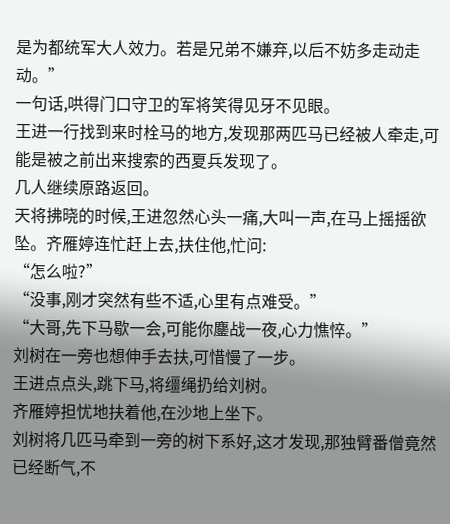是为都统军大人效力。若是兄弟不嫌弃,以后不妨多走动走动。”
一句话,哄得门口守卫的军将笑得见牙不见眼。
王进一行找到来时栓马的地方,发现那两匹马已经被人牵走,可能是被之前出来搜索的西夏兵发现了。
几人继续原路返回。
天将拂晓的时候,王进忽然心头一痛,大叫一声,在马上摇摇欲坠。齐雁婷连忙赶上去,扶住他,忙问:
“怎么啦?”
“没事,刚才突然有些不适,心里有点难受。”
“大哥,先下马歇一会,可能你鏖战一夜,心力憔悴。”
刘树在一旁也想伸手去扶,可惜慢了一步。
王进点点头,跳下马,将缰绳扔给刘树。
齐雁婷担忧地扶着他,在沙地上坐下。
刘树将几匹马牵到一旁的树下系好,这才发现,那独臂番僧竟然已经断气,不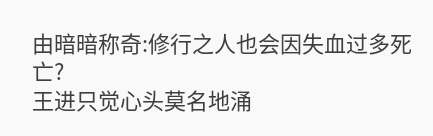由暗暗称奇:修行之人也会因失血过多死亡?
王进只觉心头莫名地涌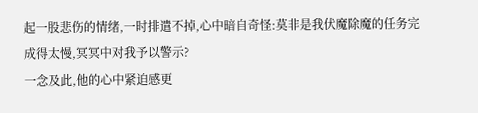起一股悲伤的情绪,一时排遣不掉,心中暗自奇怪:莫非是我伏魔除魔的任务完成得太慢,冥冥中对我予以警示?
一念及此,他的心中紧迫感更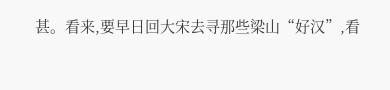甚。看来,要早日回大宋去寻那些梁山“好汉”,看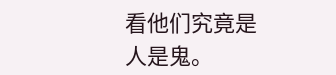看他们究竟是人是鬼。